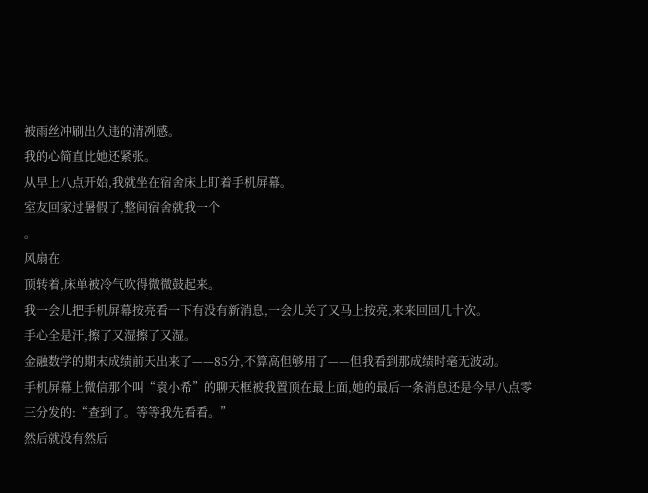被雨丝冲刷出久违的清冽感。
我的心简直比她还紧张。
从早上八点开始,我就坐在宿舍床上盯着手机屏幕。
室友回家过暑假了,整间宿舍就我一个
。
风扇在
顶转着,床单被冷气吹得微微鼓起来。
我一会儿把手机屏幕按亮看一下有没有新消息,一会儿关了又马上按亮,来来回回几十次。
手心全是汗,擦了又湿擦了又湿。
金融数学的期末成绩前天出来了——85分,不算高但够用了——但我看到那成绩时毫无波动。
手机屏幕上微信那个叫“袁小希”的聊天框被我置顶在最上面,她的最后一条消息还是今早八点零三分发的:“查到了。等等我先看看。”
然后就没有然后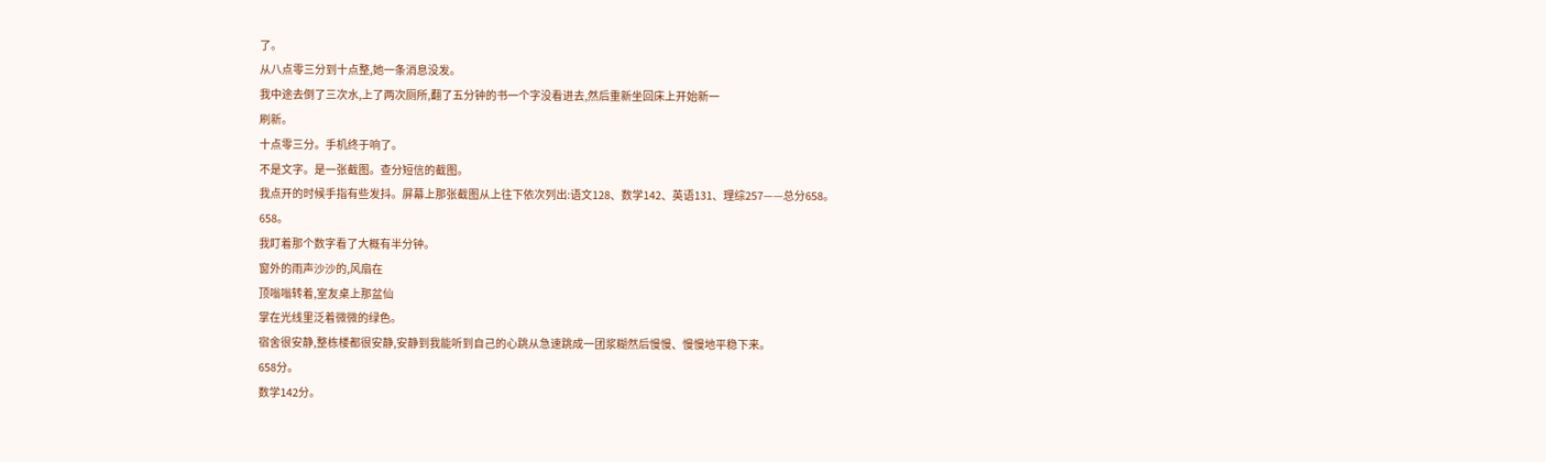了。
从八点零三分到十点整,她一条消息没发。
我中途去倒了三次水,上了两次厕所,翻了五分钟的书一个字没看进去,然后重新坐回床上开始新一
刷新。
十点零三分。手机终于响了。
不是文字。是一张截图。查分短信的截图。
我点开的时候手指有些发抖。屏幕上那张截图从上往下依次列出:语文128、数学142、英语131、理综257——总分658。
658。
我盯着那个数字看了大概有半分钟。
窗外的雨声沙沙的,风扇在
顶嗡嗡转着,室友桌上那盆仙
掌在光线里泛着微微的绿色。
宿舍很安静,整栋楼都很安静,安静到我能听到自己的心跳从急速跳成一团浆糊然后慢慢、慢慢地平稳下来。
658分。
数学142分。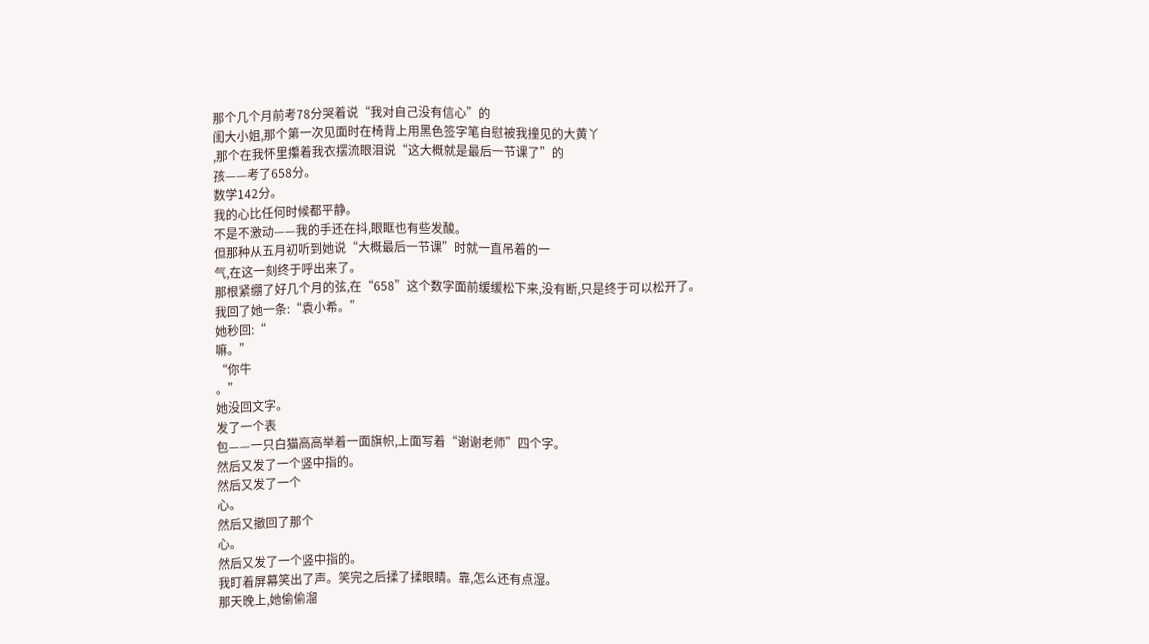那个几个月前考78分哭着说“我对自己没有信心”的
闺大小姐,那个第一次见面时在椅背上用黑色签字笔自慰被我撞见的大黄丫
,那个在我怀里攥着我衣摆流眼泪说“这大概就是最后一节课了”的
孩——考了658分。
数学142分。
我的心比任何时候都平静。
不是不激动——我的手还在抖,眼眶也有些发酸。
但那种从五月初听到她说“大概最后一节课”时就一直吊着的一
气,在这一刻终于呼出来了。
那根紧绷了好几个月的弦,在“658”这个数字面前缓缓松下来,没有断,只是终于可以松开了。
我回了她一条:“袁小希。”
她秒回:“
嘛。”
“你牛
。”
她没回文字。
发了一个表
包——一只白猫高高举着一面旗帜,上面写着“谢谢老师”四个字。
然后又发了一个竖中指的。
然后又发了一个
心。
然后又撤回了那个
心。
然后又发了一个竖中指的。
我盯着屏幕笑出了声。笑完之后揉了揉眼睛。靠,怎么还有点湿。
那天晚上,她偷偷溜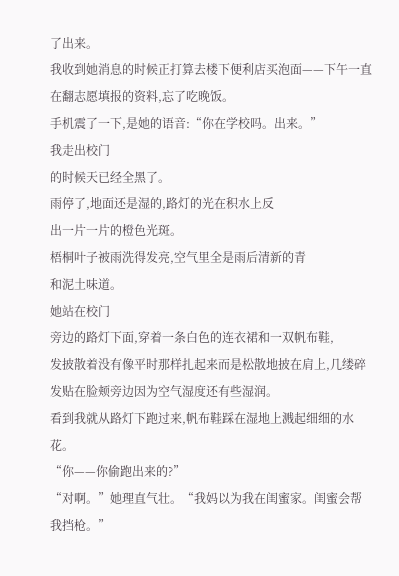了出来。
我收到她消息的时候正打算去楼下便利店买泡面——下午一直在翻志愿填报的资料,忘了吃晚饭。
手机震了一下,是她的语音:“你在学校吗。出来。”
我走出校门
的时候天已经全黑了。
雨停了,地面还是湿的,路灯的光在积水上反
出一片一片的橙色光斑。
梧桐叶子被雨洗得发亮,空气里全是雨后清新的青
和泥土味道。
她站在校门
旁边的路灯下面,穿着一条白色的连衣裙和一双帆布鞋,
发披散着没有像平时那样扎起来而是松散地披在肩上,几缕碎发贴在脸颊旁边因为空气湿度还有些湿润。
看到我就从路灯下跑过来,帆布鞋踩在湿地上溅起细细的水花。
“你——你偷跑出来的?”
“对啊。”她理直气壮。“我妈以为我在闺蜜家。闺蜜会帮我挡枪。”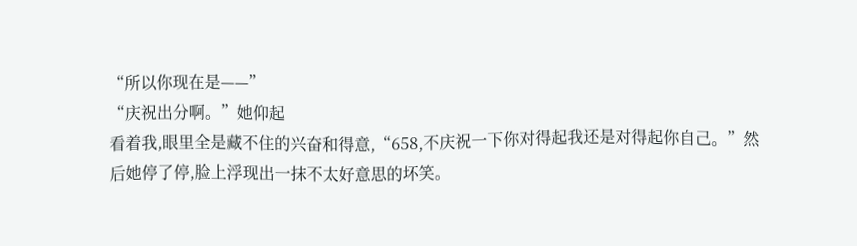“所以你现在是——”
“庆祝出分啊。”她仰起
看着我,眼里全是藏不住的兴奋和得意,“658,不庆祝一下你对得起我还是对得起你自己。”然后她停了停,脸上浮现出一抹不太好意思的坏笑。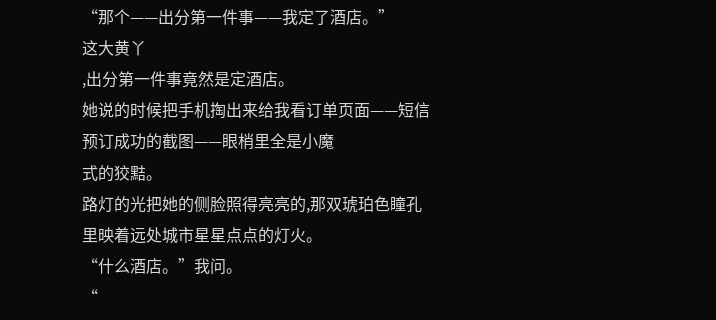“那个——出分第一件事——我定了酒店。”
这大黄丫
,出分第一件事竟然是定酒店。
她说的时候把手机掏出来给我看订单页面——短信预订成功的截图——眼梢里全是小魔
式的狡黠。
路灯的光把她的侧脸照得亮亮的,那双琥珀色瞳孔里映着远处城市星星点点的灯火。
“什么酒店。”我问。
“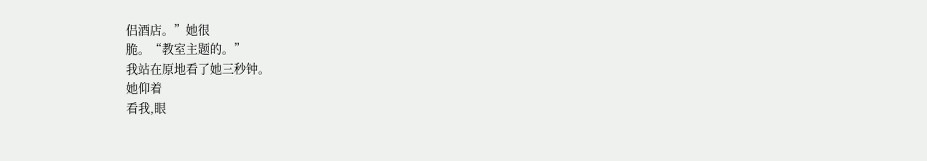侣酒店。”她很
脆。“教室主题的。”
我站在原地看了她三秒钟。
她仰着
看我,眼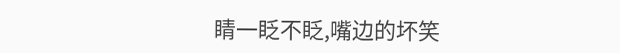睛一眨不眨,嘴边的坏笑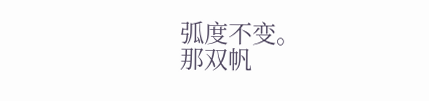弧度不变。
那双帆